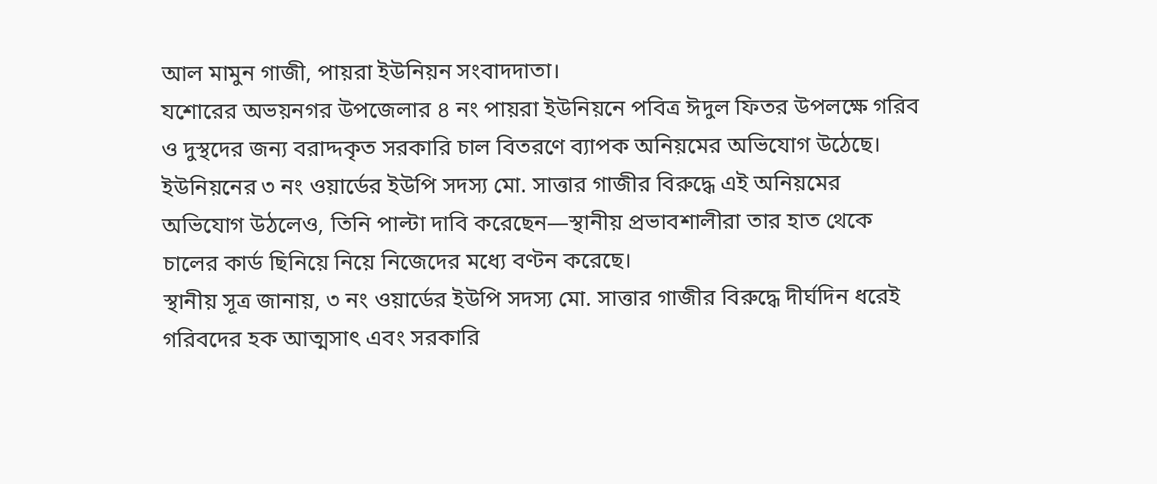আল মামুন গাজী, পায়রা ইউনিয়ন সংবাদদাতা।
যশোরের অভয়নগর উপজেলার ৪ নং পায়রা ইউনিয়নে পবিত্র ঈদুল ফিতর উপলক্ষে গরিব ও দুস্থদের জন্য বরাদ্দকৃত সরকারি চাল বিতরণে ব্যাপক অনিয়মের অভিযোগ উঠেছে। ইউনিয়নের ৩ নং ওয়ার্ডের ইউপি সদস্য মো. সাত্তার গাজীর বিরুদ্ধে এই অনিয়মের অভিযোগ উঠলেও, তিনি পাল্টা দাবি করেছেন—স্থানীয় প্রভাবশালীরা তার হাত থেকে চালের কার্ড ছিনিয়ে নিয়ে নিজেদের মধ্যে বণ্টন করেছে।
স্থানীয় সূত্র জানায়, ৩ নং ওয়ার্ডের ইউপি সদস্য মো. সাত্তার গাজীর বিরুদ্ধে দীর্ঘদিন ধরেই গরিবদের হক আত্মসাৎ এবং সরকারি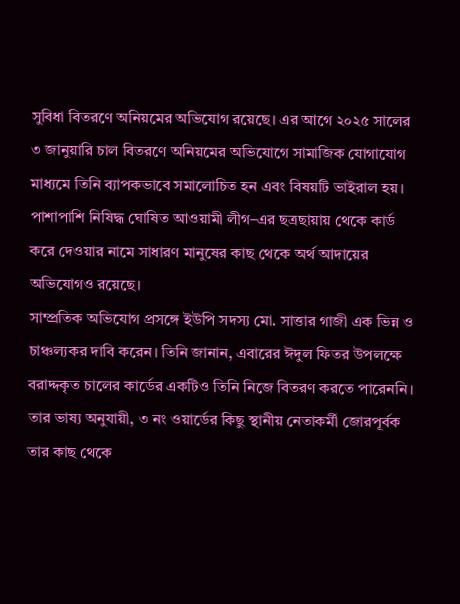সুবিধা বিতরণে অনিয়মের অভিযোগ রয়েছে। এর আগে ২০২৫ সালের ৩ জানুয়ারি চাল বিতরণে অনিয়মের অভিযোগে সামাজিক যোগাযোগ মাধ্যমে তিনি ব্যাপকভাবে সমালোচিত হন এবং বিষয়টি ভাইরাল হয়। পাশাপাশি নিষিদ্ধ ঘোষিত আওয়ামী লীগ–এর ছত্রছায়ায় থেকে কার্ড করে দেওয়ার নামে সাধারণ মানুষের কাছ থেকে অর্থ আদায়ের অভিযোগও রয়েছে।
সাম্প্রতিক অভিযোগ প্রসঙ্গে ইউপি সদস্য মো. সাত্তার গাজী এক ভিন্ন ও চাঞ্চল্যকর দাবি করেন। তিনি জানান, এবারের ঈদুল ফিতর উপলক্ষে বরাদ্দকৃত চালের কার্ডের একটিও তিনি নিজে বিতরণ করতে পারেননি। তার ভাষ্য অনুযায়ী, ৩ নং ওয়ার্ডের কিছু স্থানীয় নেতাকর্মী জোরপূর্বক তার কাছ থেকে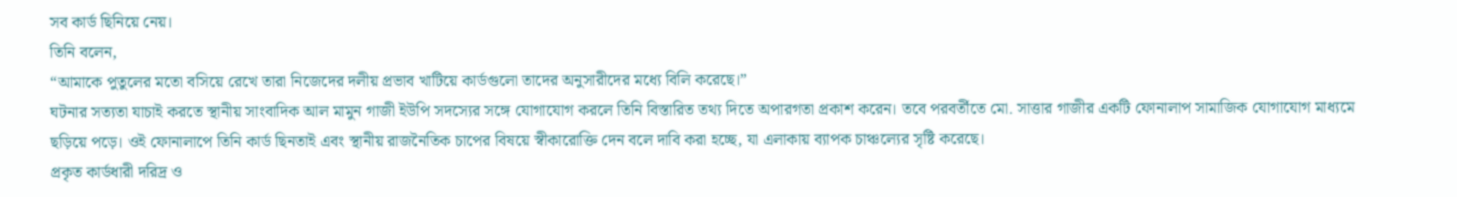সব কার্ড ছিনিয়ে নেয়।
তিনি বলেন,
“আমাকে পুতুলের মতো বসিয়ে রেখে তারা নিজেদের দলীয় প্রভাব খাটিয়ে কার্ডগুলো তাদের অনুসারীদের মধ্যে বিলি করেছে।”
ঘটনার সত্যতা যাচাই করতে স্থানীয় সাংবাদিক আল মামুন গাজী ইউপি সদস্যের সঙ্গে যোগাযোগ করলে তিনি বিস্তারিত তথ্য দিতে অপারগতা প্রকাশ করেন। তবে পরবর্তীতে মো. সাত্তার গাজীর একটি ফোনালাপ সামাজিক যোগাযোগ মাধ্যমে ছড়িয়ে পড়ে। ওই ফোনালাপে তিনি কার্ড ছিনতাই এবং স্থানীয় রাজনৈতিক চাপের বিষয়ে স্বীকারোক্তি দেন বলে দাবি করা হচ্ছে, যা এলাকায় ব্যাপক চাঞ্চল্যের সৃষ্টি করেছে।
প্রকৃত কার্ডধারী দরিদ্র ও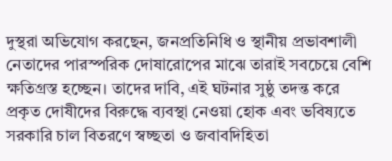দুস্থরা অভিযোগ করছেন, জনপ্রতিনিধি ও স্থানীয় প্রভাবশালী নেতাদের পারস্পরিক দোষারোপের মাঝে তারাই সবচেয়ে বেশি ক্ষতিগ্রস্ত হচ্ছেন। তাদের দাবি, এই ঘটনার সুষ্ঠু তদন্ত করে প্রকৃত দোষীদের বিরুদ্ধে ব্যবস্থা নেওয়া হোক এবং ভবিষ্যতে সরকারি চাল বিতরণে স্বচ্ছতা ও জবাবদিহিতা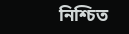নিশ্চিত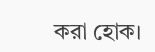করা হোক।